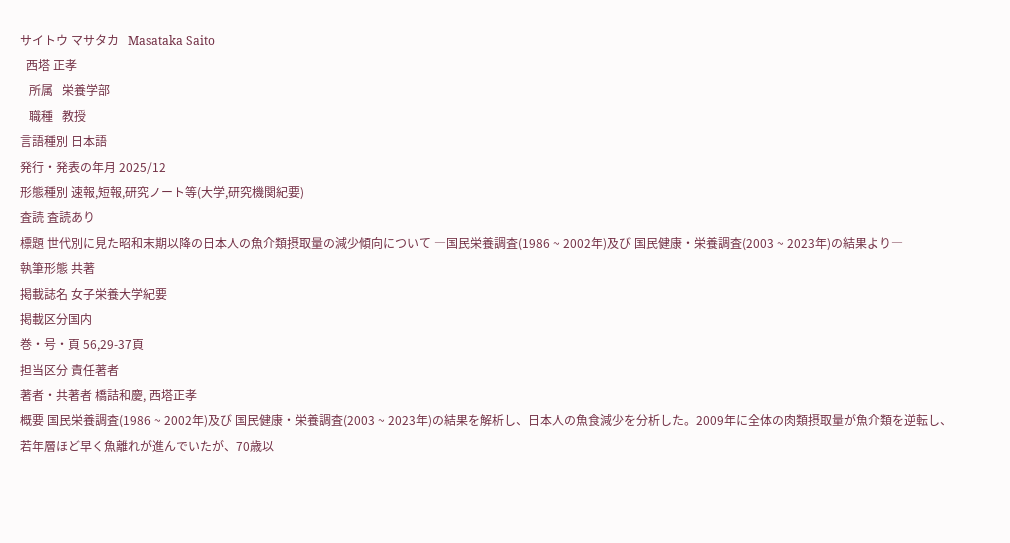サイトウ マサタカ   Masataka Saito
  西塔 正孝
   所属   栄養学部
   職種   教授
言語種別 日本語
発行・発表の年月 2025/12
形態種別 速報,短報,研究ノート等(大学,研究機関紀要)
査読 査読あり
標題 世代別に見た昭和末期以降の日本人の魚介類摂取量の減少傾向について ―国民栄養調査(1986 ~ 2002年)及び 国民健康・栄養調査(2003 ~ 2023年)の結果より―
執筆形態 共著
掲載誌名 女子栄養大学紀要
掲載区分国内
巻・号・頁 56,29-37頁
担当区分 責任著者
著者・共著者 橋詰和慶, 西塔正孝
概要 国民栄養調査(1986 ~ 2002年)及び 国民健康・栄養調査(2003 ~ 2023年)の結果を解析し、日本人の魚食減少を分析した。2009年に全体の肉類摂取量が魚介類を逆転し、若年層ほど早く魚離れが進んでいたが、70歳以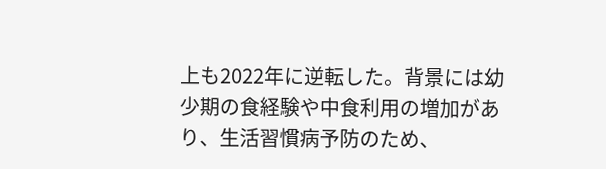上も2022年に逆転した。背景には幼少期の食経験や中食利用の増加があり、生活習慣病予防のため、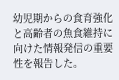幼児期からの食育強化と高齢者の魚食維持に向けた情報発信の重要性を報告した。